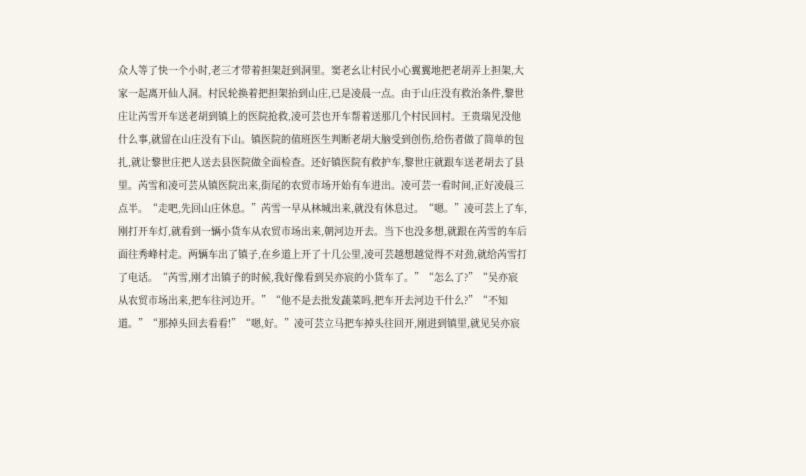众人等了快一个小时,老三才带着担架赶到洞里。窦老幺让村民小心翼翼地把老胡弄上担架,大家一起离开仙人洞。村民轮换着把担架抬到山庄,已是凌晨一点。由于山庄没有救治条件,黎世庄让芮雪开车送老胡到镇上的医院抢救,凌可芸也开车帮着送那几个村民回村。王贵瑞见没他什么事,就留在山庄没有下山。镇医院的值班医生判断老胡大脑受到创伤,给伤者做了简单的包扎,就让黎世庄把人送去县医院做全面检查。还好镇医院有救护车,黎世庄就跟车送老胡去了县里。芮雪和凌可芸从镇医院出来,街尾的农贸市场开始有车进出。凌可芸一看时间,正好凌晨三点半。“走吧,先回山庄休息。”芮雪一早从林城出来,就没有休息过。“嗯。”凌可芸上了车,刚打开车灯,就看到一辆小货车从农贸市场出来,朝河边开去。当下也没多想,就跟在芮雪的车后面往秀峰村走。两辆车出了镇子,在乡道上开了十几公里,凌可芸越想越觉得不对劲,就给芮雪打了电话。“芮雪,刚才出镇子的时候,我好像看到吴亦宸的小货车了。”“怎么了?”“吴亦宸从农贸市场出来,把车往河边开。”“他不是去批发蔬菜吗,把车开去河边干什么?”“不知道。”“那掉头回去看看!”“嗯,好。”凌可芸立马把车掉头往回开,刚进到镇里,就见吴亦宸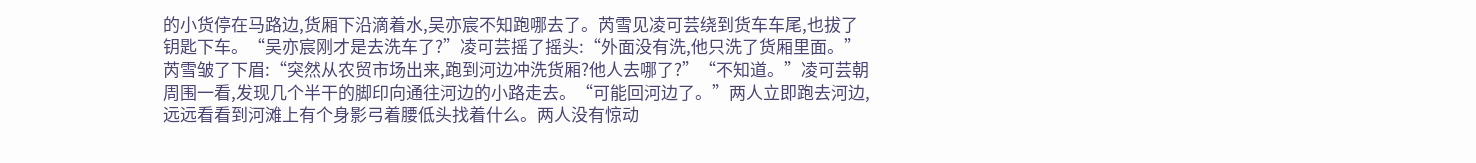的小货停在马路边,货厢下沿滴着水,吴亦宸不知跑哪去了。芮雪见凌可芸绕到货车车尾,也拔了钥匙下车。“吴亦宸刚才是去洗车了?”凌可芸摇了摇头:“外面没有洗,他只洗了货厢里面。”芮雪皱了下眉:“突然从农贸市场出来,跑到河边冲洗货厢?他人去哪了?”“不知道。”凌可芸朝周围一看,发现几个半干的脚印向通往河边的小路走去。“可能回河边了。”两人立即跑去河边,远远看看到河滩上有个身影弓着腰低头找着什么。两人没有惊动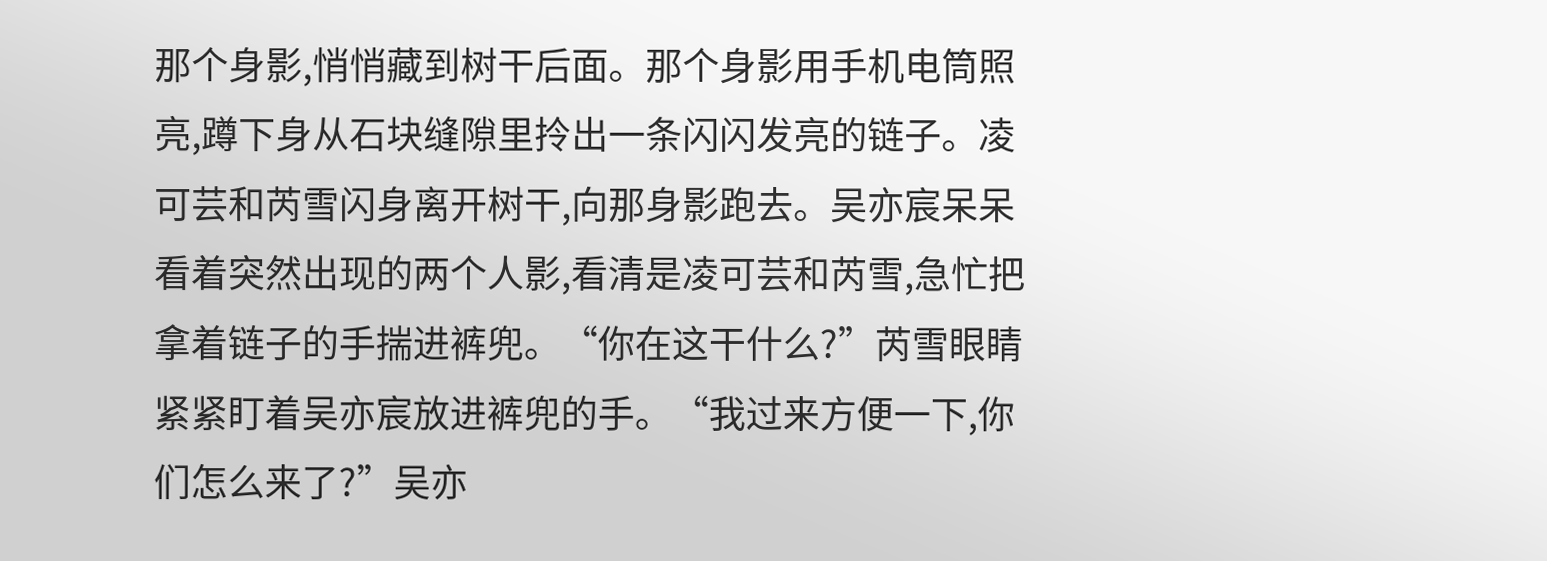那个身影,悄悄藏到树干后面。那个身影用手机电筒照亮,蹲下身从石块缝隙里拎出一条闪闪发亮的链子。凌可芸和芮雪闪身离开树干,向那身影跑去。吴亦宸呆呆看着突然出现的两个人影,看清是凌可芸和芮雪,急忙把拿着链子的手揣进裤兜。“你在这干什么?”芮雪眼睛紧紧盯着吴亦宸放进裤兜的手。“我过来方便一下,你们怎么来了?”吴亦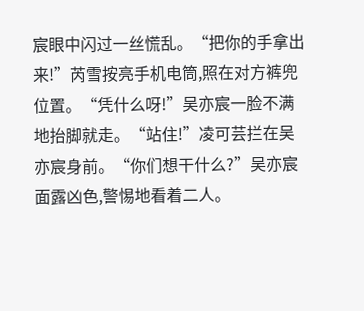宸眼中闪过一丝慌乱。“把你的手拿出来!”芮雪按亮手机电筒,照在对方裤兜位置。“凭什么呀!”吴亦宸一脸不满地抬脚就走。“站住!”凌可芸拦在吴亦宸身前。“你们想干什么?”吴亦宸面露凶色,警惕地看着二人。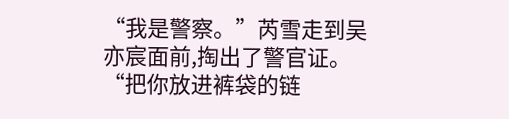“我是警察。”芮雪走到吴亦宸面前,掏出了警官证。“把你放进裤袋的链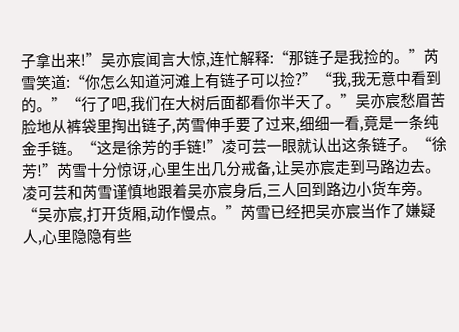子拿出来!”吴亦宸闻言大惊,连忙解释:“那链子是我捡的。”芮雪笑道:“你怎么知道河滩上有链子可以捡?”“我,我无意中看到的。”“行了吧,我们在大树后面都看你半天了。”吴亦宸愁眉苦脸地从裤袋里掏出链子,芮雪伸手要了过来,细细一看,竟是一条纯金手链。“这是徐芳的手链!”凌可芸一眼就认出这条链子。“徐芳!”芮雪十分惊讶,心里生出几分戒备,让吴亦宸走到马路边去。凌可芸和芮雪谨慎地跟着吴亦宸身后,三人回到路边小货车旁。“吴亦宸,打开货厢,动作慢点。”芮雪已经把吴亦宸当作了嫌疑人,心里隐隐有些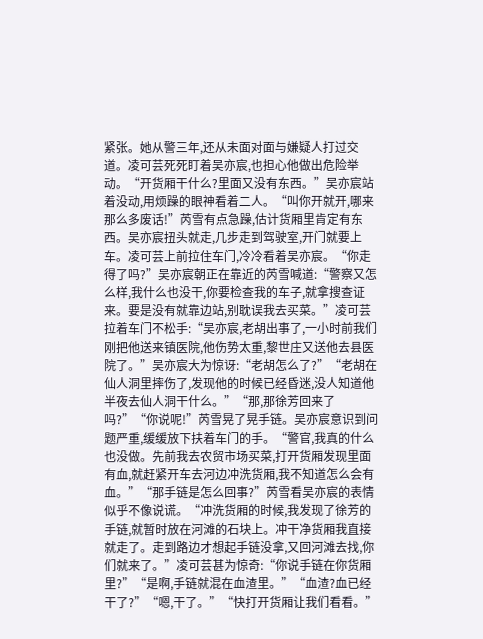紧张。她从警三年,还从未面对面与嫌疑人打过交道。凌可芸死死盯着吴亦宸,也担心他做出危险举动。“开货厢干什么?里面又没有东西。”吴亦宸站着没动,用烦躁的眼神看着二人。“叫你开就开,哪来那么多废话!”芮雪有点急躁,估计货厢里肯定有东西。吴亦宸扭头就走,几步走到驾驶室,开门就要上车。凌可芸上前拉住车门,冷冷看着吴亦宸。“你走得了吗?”吴亦宸朝正在靠近的芮雪喊道:“警察又怎么样,我什么也没干,你要检查我的车子,就拿搜查证来。要是没有就靠边站,别耽误我去买菜。”凌可芸拉着车门不松手:“吴亦宸,老胡出事了,一小时前我们刚把他送来镇医院,他伤势太重,黎世庄又送他去县医院了。”吴亦宸大为惊讶:“老胡怎么了?”“老胡在仙人洞里摔伤了,发现他的时候已经昏迷,没人知道他半夜去仙人洞干什么。”“那,那徐芳回来了吗?”“你说呢!”芮雪晃了晃手链。吴亦宸意识到问题严重,缓缓放下扶着车门的手。“警官,我真的什么也没做。先前我去农贸市场买菜,打开货厢发现里面有血,就赶紧开车去河边冲洗货厢,我不知道怎么会有血。”“那手链是怎么回事?”芮雪看吴亦宸的表情似乎不像说谎。“冲洗货厢的时候,我发现了徐芳的手链,就暂时放在河滩的石块上。冲干净货厢我直接就走了。走到路边才想起手链没拿,又回河滩去找,你们就来了。”凌可芸甚为惊奇:“你说手链在你货厢里?”“是啊,手链就混在血渣里。”“血渣?血已经干了?”“嗯,干了。”“快打开货厢让我们看看。”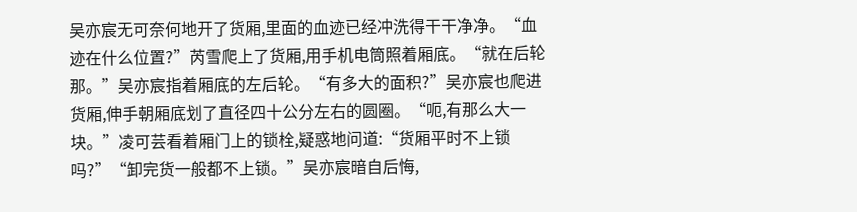吴亦宸无可奈何地开了货厢,里面的血迹已经冲洗得干干净净。“血迹在什么位置?”芮雪爬上了货厢,用手机电筒照着厢底。“就在后轮那。”吴亦宸指着厢底的左后轮。“有多大的面积?”吴亦宸也爬进货厢,伸手朝厢底划了直径四十公分左右的圆圈。“呃,有那么大一块。”凌可芸看着厢门上的锁栓,疑惑地问道:“货厢平时不上锁吗?”“卸完货一般都不上锁。”吴亦宸暗自后悔,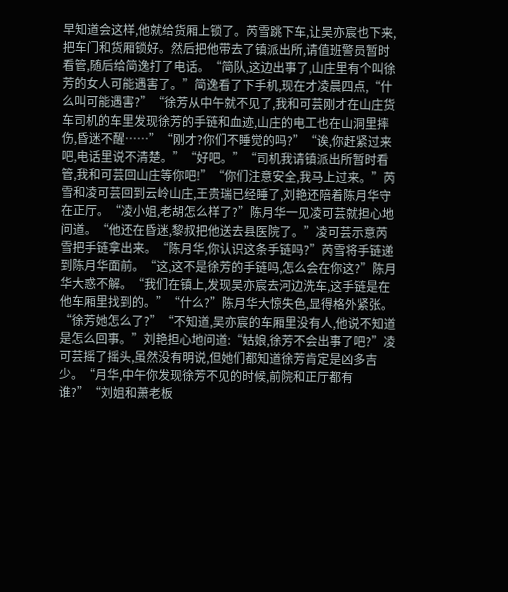早知道会这样,他就给货厢上锁了。芮雪跳下车,让吴亦宸也下来,把车门和货厢锁好。然后把他带去了镇派出所,请值班警员暂时看管,随后给简逸打了电话。“简队,这边出事了,山庄里有个叫徐芳的女人可能遇害了。”简逸看了下手机,现在才凌晨四点,“什么叫可能遇害?”“徐芳从中午就不见了,我和可芸刚才在山庄货车司机的车里发现徐芳的手链和血迹,山庄的电工也在山洞里摔伤,昏迷不醒……”“刚才?你们不睡觉的吗?”“诶,你赶紧过来吧,电话里说不清楚。”“好吧。”“司机我请镇派出所暂时看管,我和可芸回山庄等你吧!”“你们注意安全,我马上过来。”芮雪和凌可芸回到云岭山庄,王贵瑞已经睡了,刘艳还陪着陈月华守在正厅。“凌小姐,老胡怎么样了?”陈月华一见凌可芸就担心地问道。“他还在昏迷,黎叔把他送去县医院了。”凌可芸示意芮雪把手链拿出来。“陈月华,你认识这条手链吗?”芮雪将手链递到陈月华面前。“这,这不是徐芳的手链吗,怎么会在你这?”陈月华大惑不解。“我们在镇上,发现吴亦宸去河边洗车,这手链是在他车厢里找到的。”“什么?”陈月华大惊失色,显得格外紧张。“徐芳她怎么了?”“不知道,吴亦宸的车厢里没有人,他说不知道是怎么回事。”刘艳担心地问道:“姑娘,徐芳不会出事了吧?”凌可芸摇了摇头,虽然没有明说,但她们都知道徐芳肯定是凶多吉少。“月华,中午你发现徐芳不见的时候,前院和正厅都有谁?”“刘姐和萧老板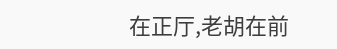在正厅,老胡在前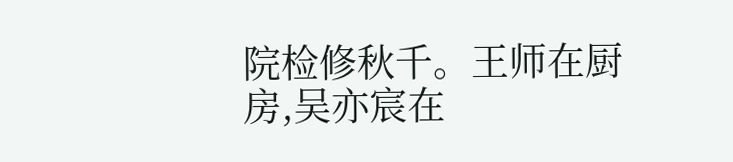院检修秋千。王师在厨房,吴亦宸在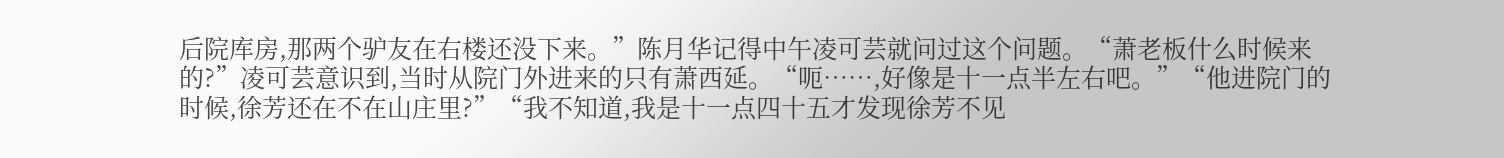后院库房,那两个驴友在右楼还没下来。”陈月华记得中午凌可芸就问过这个问题。“萧老板什么时候来的?”凌可芸意识到,当时从院门外进来的只有萧西延。“呃……,好像是十一点半左右吧。”“他进院门的时候,徐芳还在不在山庄里?”“我不知道,我是十一点四十五才发现徐芳不见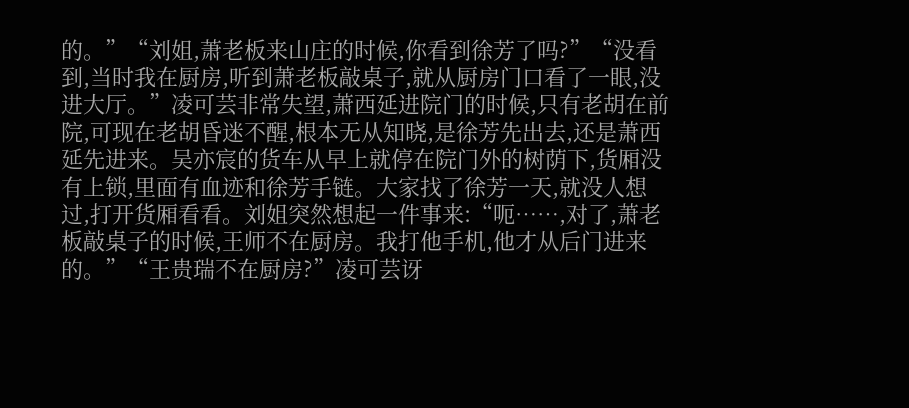的。”“刘姐,萧老板来山庄的时候,你看到徐芳了吗?”“没看到,当时我在厨房,听到萧老板敲桌子,就从厨房门口看了一眼,没进大厅。”凌可芸非常失望,萧西延进院门的时候,只有老胡在前院,可现在老胡昏迷不醒,根本无从知晓,是徐芳先出去,还是萧西延先进来。吴亦宸的货车从早上就停在院门外的树荫下,货厢没有上锁,里面有血迹和徐芳手链。大家找了徐芳一天,就没人想过,打开货厢看看。刘姐突然想起一件事来:“呃……,对了,萧老板敲桌子的时候,王师不在厨房。我打他手机,他才从后门进来的。”“王贵瑞不在厨房?”凌可芸讶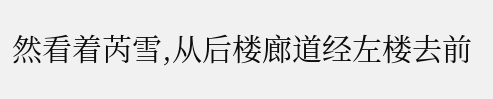然看着芮雪,从后楼廊道经左楼去前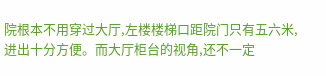院根本不用穿过大厅,左楼楼梯口距院门只有五六米,进出十分方便。而大厅柜台的视角,还不一定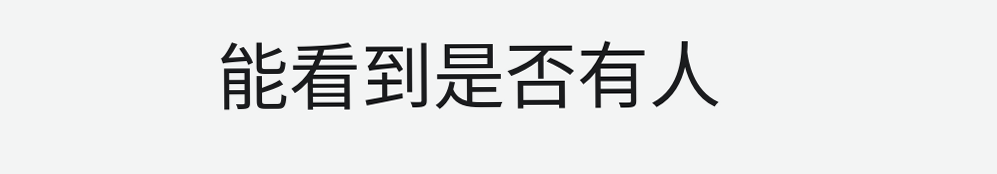能看到是否有人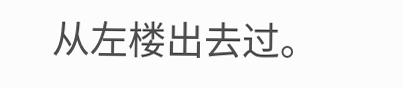从左楼出去过。